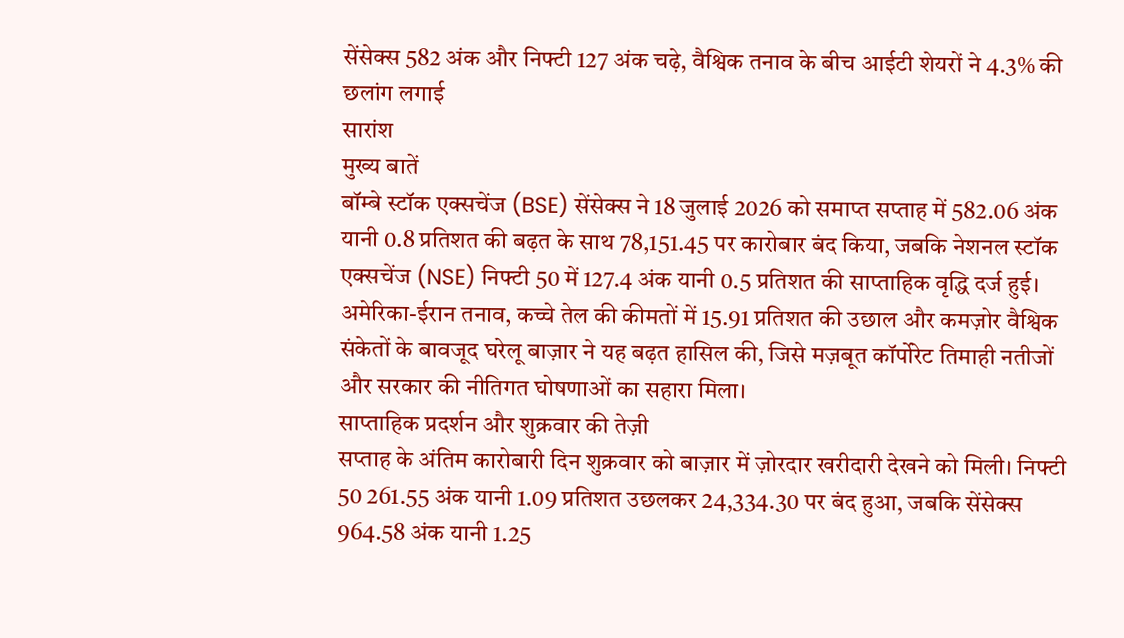सेंसेक्स 582 अंक और निफ्टी 127 अंक चढ़े, वैश्विक तनाव के बीच आईटी शेयरों ने 4.3% की छलांग लगाई
सारांश
मुख्य बातें
बॉम्बे स्टॉक एक्सचेंज (BSE) सेंसेक्स ने 18 जुलाई 2026 को समाप्त सप्ताह में 582.06 अंक यानी 0.8 प्रतिशत की बढ़त के साथ 78,151.45 पर कारोबार बंद किया, जबकि नेशनल स्टॉक एक्सचेंज (NSE) निफ्टी 50 में 127.4 अंक यानी 0.5 प्रतिशत की साप्ताहिक वृद्धि दर्ज हुई। अमेरिका-ईरान तनाव, कच्चे तेल की कीमतों में 15.91 प्रतिशत की उछाल और कमज़ोर वैश्विक संकेतों के बावजूद घरेलू बाज़ार ने यह बढ़त हासिल की, जिसे मज़बूत कॉर्पोरेट तिमाही नतीजों और सरकार की नीतिगत घोषणाओं का सहारा मिला।
साप्ताहिक प्रदर्शन और शुक्रवार की तेज़ी
सप्ताह के अंतिम कारोबारी दिन शुक्रवार को बाज़ार में ज़ोरदार खरीदारी देखने को मिली। निफ्टी 50 261.55 अंक यानी 1.09 प्रतिशत उछलकर 24,334.30 पर बंद हुआ, जबकि सेंसेक्स 964.58 अंक यानी 1.25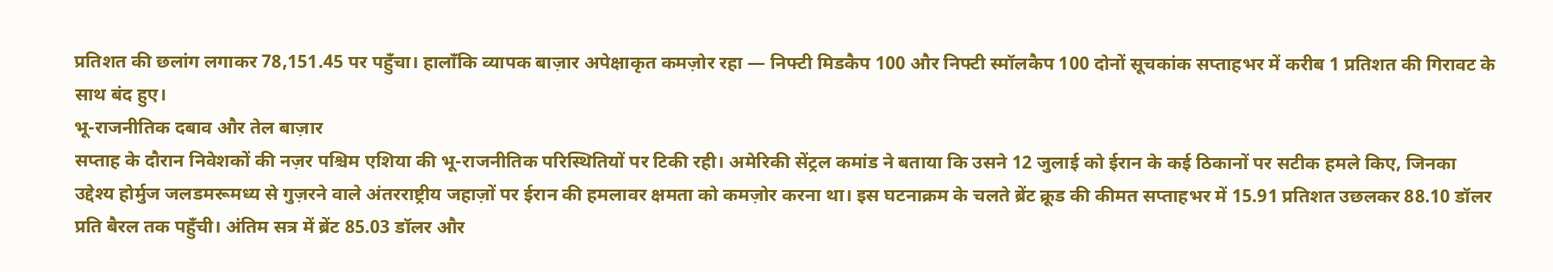प्रतिशत की छलांग लगाकर 78,151.45 पर पहुँचा। हालाँकि व्यापक बाज़ार अपेक्षाकृत कमज़ोर रहा — निफ्टी मिडकैप 100 और निफ्टी स्मॉलकैप 100 दोनों सूचकांक सप्ताहभर में करीब 1 प्रतिशत की गिरावट के साथ बंद हुए।
भू-राजनीतिक दबाव और तेल बाज़ार
सप्ताह के दौरान निवेशकों की नज़र पश्चिम एशिया की भू-राजनीतिक परिस्थितियों पर टिकी रही। अमेरिकी सेंट्रल कमांड ने बताया कि उसने 12 जुलाई को ईरान के कई ठिकानों पर सटीक हमले किए, जिनका उद्देश्य होर्मुज जलडमरूमध्य से गुज़रने वाले अंतरराष्ट्रीय जहाज़ों पर ईरान की हमलावर क्षमता को कमज़ोर करना था। इस घटनाक्रम के चलते ब्रेंट क्रूड की कीमत सप्ताहभर में 15.91 प्रतिशत उछलकर 88.10 डॉलर प्रति बैरल तक पहुँची। अंतिम सत्र में ब्रेंट 85.03 डॉलर और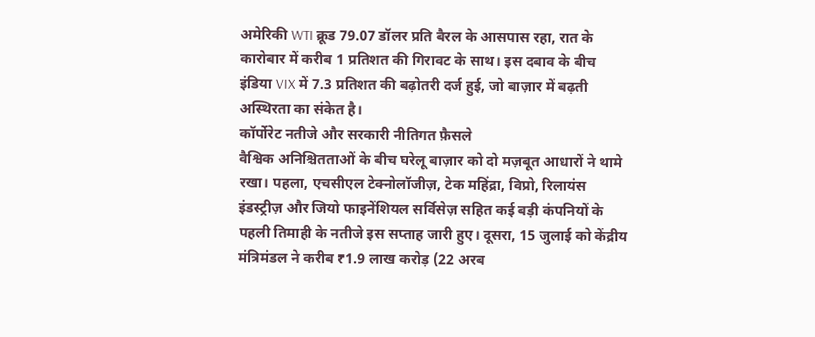अमेरिकी WTI क्रूड 79.07 डॉलर प्रति बैरल के आसपास रहा, रात के कारोबार में करीब 1 प्रतिशत की गिरावट के साथ। इस दबाव के बीच इंडिया VIX में 7.3 प्रतिशत की बढ़ोतरी दर्ज हुई, जो बाज़ार में बढ़ती अस्थिरता का संकेत है।
कॉर्पोरेट नतीजे और सरकारी नीतिगत फ़ैसले
वैश्विक अनिश्चितताओं के बीच घरेलू बाज़ार को दो मज़बूत आधारों ने थामे रखा। पहला, एचसीएल टेक्नोलॉजीज़, टेक महिंद्रा, विप्रो, रिलायंस इंडस्ट्रीज़ और जियो फाइनेंशियल सर्विसेज़ सहित कई बड़ी कंपनियों के पहली तिमाही के नतीजे इस सप्ताह जारी हुए। दूसरा, 15 जुलाई को केंद्रीय मंत्रिमंडल ने करीब ₹1.9 लाख करोड़ (22 अरब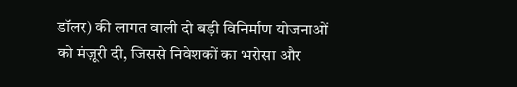डॉलर) की लागत वाली दो बड़ी विनिर्माण योजनाओं को मंज़ूरी दी, जिससे निवेशकों का भरोसा और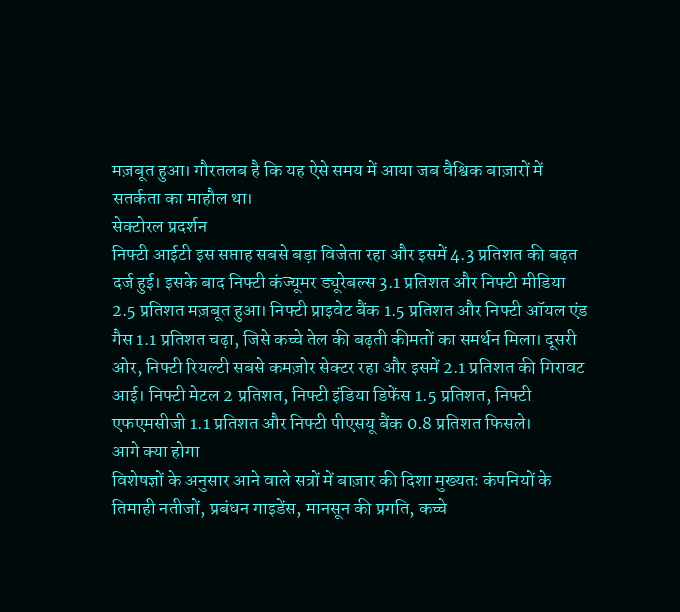मज़बूत हुआ। गौरतलब है कि यह ऐसे समय में आया जब वैश्विक बाज़ारों में सतर्कता का माहौल था।
सेक्टोरल प्रदर्शन
निफ्टी आईटी इस सप्ताह सबसे बड़ा विजेता रहा और इसमें 4.3 प्रतिशत की बढ़त दर्ज हुई। इसके बाद निफ्टी कंज्यूमर ड्यूरेबल्स 3.1 प्रतिशत और निफ्टी मीडिया 2.5 प्रतिशत मज़बूत हुआ। निफ्टी प्राइवेट बैंक 1.5 प्रतिशत और निफ्टी ऑयल एंड गैस 1.1 प्रतिशत चढ़ा, जिसे कच्चे तेल की बढ़ती कीमतों का समर्थन मिला। दूसरी ओर, निफ्टी रियल्टी सबसे कमज़ोर सेक्टर रहा और इसमें 2.1 प्रतिशत की गिरावट आई। निफ्टी मेटल 2 प्रतिशत, निफ्टी इंडिया डिफेंस 1.5 प्रतिशत, निफ्टी एफएमसीजी 1.1 प्रतिशत और निफ्टी पीएसयू बैंक 0.8 प्रतिशत फिसले।
आगे क्या होगा
विशेषज्ञों के अनुसार आने वाले सत्रों में बाज़ार की दिशा मुख्यतः कंपनियों के तिमाही नतीजों, प्रबंधन गाइडेंस, मानसून की प्रगति, कच्चे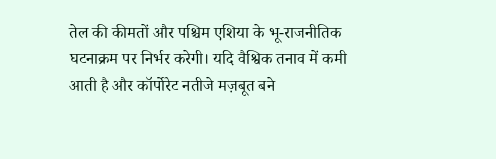तेल की कीमतों और पश्चिम एशिया के भू-राजनीतिक घटनाक्रम पर निर्भर करेगी। यदि वैश्विक तनाव में कमी आती है और कॉर्पोरेट नतीजे मज़बूत बने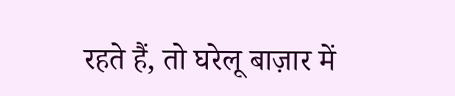रहते हैं, तो घरेलू बाज़ार में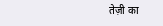तेज़ी का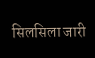सिलसिला जारी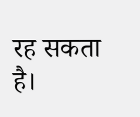रह सकता है।